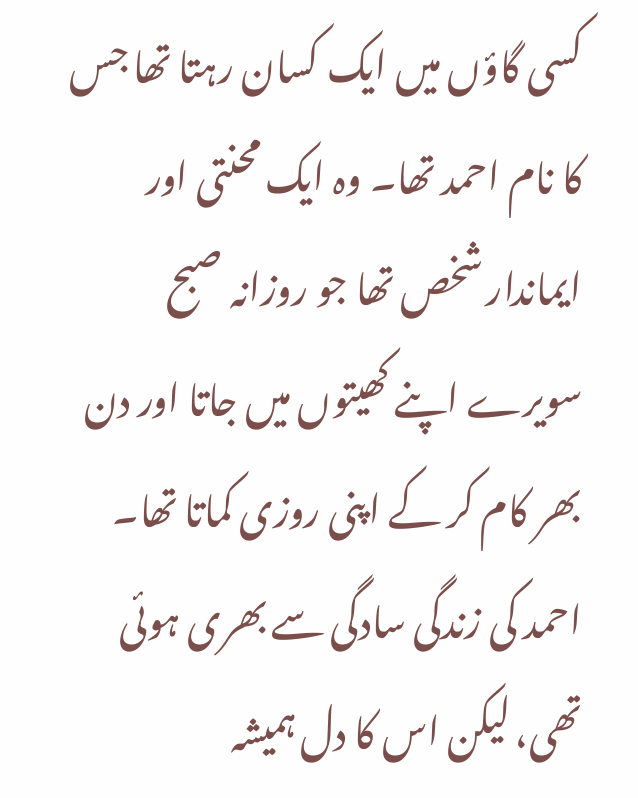کسی گاؤں میں ایک کسان رہتا تھا جس کا نام احمد تھا۔ وہ ایک محنتی اور ایماندار شخص تھا جو روزانہ صبح سویرے اپنے کھیتوں میں جاتا اور دن بھر کام کر کے اپنی روزی کماتا تھا۔ احمد کی زندگی سادگی سے بھری ہوئی تھی، لیکن اس کا دل ہمیشہ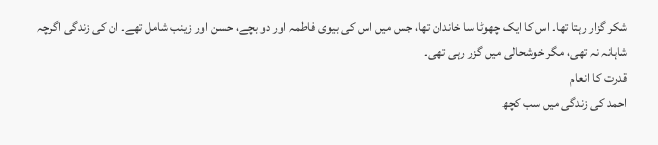شکر گزار رہتا تھا۔ اس کا ایک چھوٹا سا خاندان تھا، جس میں اس کی بیوی فاطمہ اور دو بچے، حسن اور زینب شامل تھے۔ ان کی زندگی اگرچہ شاہانہ نہ تھی، مگر خوشحالی میں گزر رہی تھی۔
قدرت کا انعام
احمد کی زندگی میں سب کچھ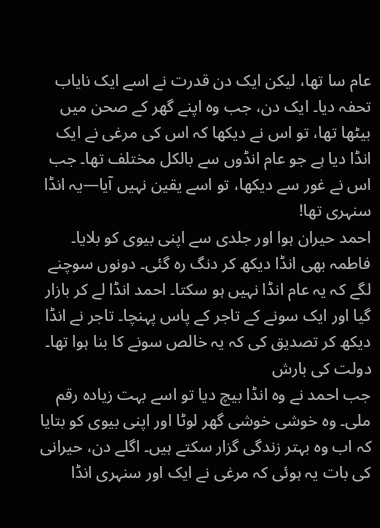عام سا تھا، لیکن ایک دن قدرت نے اسے ایک نایاب تحفہ دیا۔ ایک دن، جب وہ اپنے گھر کے صحن میں بیٹھا تھا، تو اس نے دیکھا کہ اس کی مرغی نے ایک انڈا دیا ہے جو عام انڈوں سے بالکل مختلف تھا۔ جب اس نے غور سے دیکھا، تو اسے یقین نہیں آیا—یہ انڈا سنہری تھا!
احمد حیران ہوا اور جلدی سے اپنی بیوی کو بلایا۔ فاطمہ بھی انڈا دیکھ کر دنگ رہ گئی۔ دونوں سوچنے لگے کہ یہ عام انڈا نہیں ہو سکتا۔ احمد انڈا لے کر بازار گیا اور ایک سونے کے تاجر کے پاس پہنچا۔ تاجر نے انڈا دیکھ کر تصدیق کی کہ یہ خالص سونے کا بنا ہوا تھا۔
دولت کی بارش
جب احمد نے وہ انڈا بیچ دیا تو اسے بہت زیادہ رقم ملی۔ وہ خوشی خوشی گھر لوٹا اور اپنی بیوی کو بتایا کہ اب وہ بہتر زندگی گزار سکتے ہیں۔ اگلے دن، حیرانی کی بات یہ ہوئی کہ مرغی نے ایک اور سنہری انڈا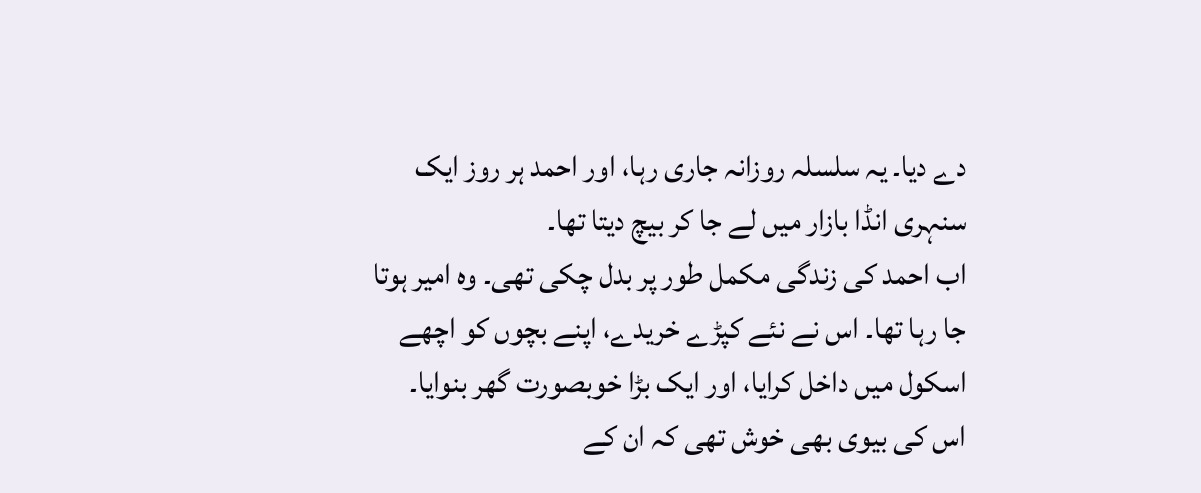دے دیا۔ یہ سلسلہ روزانہ جاری رہا، اور احمد ہر روز ایک سنہری انڈا بازار میں لے جا کر بیچ دیتا تھا۔
اب احمد کی زندگی مکمل طور پر بدل چکی تھی۔ وہ امیر ہوتا جا رہا تھا۔ اس نے نئے کپڑے خریدے، اپنے بچوں کو اچھے اسکول میں داخل کرایا، اور ایک بڑا خوبصورت گھر بنوایا۔ اس کی بیوی بھی خوش تھی کہ ان کے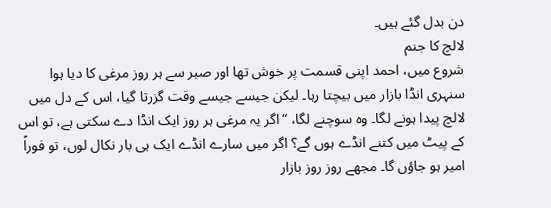دن بدل گئے ہیں۔
لالچ کا جنم
شروع میں، احمد اپنی قسمت پر خوش تھا اور صبر سے ہر روز مرغی کا دیا ہوا سنہری انڈا بازار میں بیچتا رہا۔ لیکن جیسے جیسے وقت گزرتا گیا، اس کے دل میں لالچ پیدا ہونے لگا۔ وہ سوچنے لگا، “اگر یہ مرغی ہر روز ایک انڈا دے سکتی ہے، تو اس کے پیٹ میں کتنے انڈے ہوں گے؟ اگر میں سارے انڈے ایک ہی بار نکال لوں، تو فوراً امیر ہو جاؤں گا۔ مجھے روز روز بازار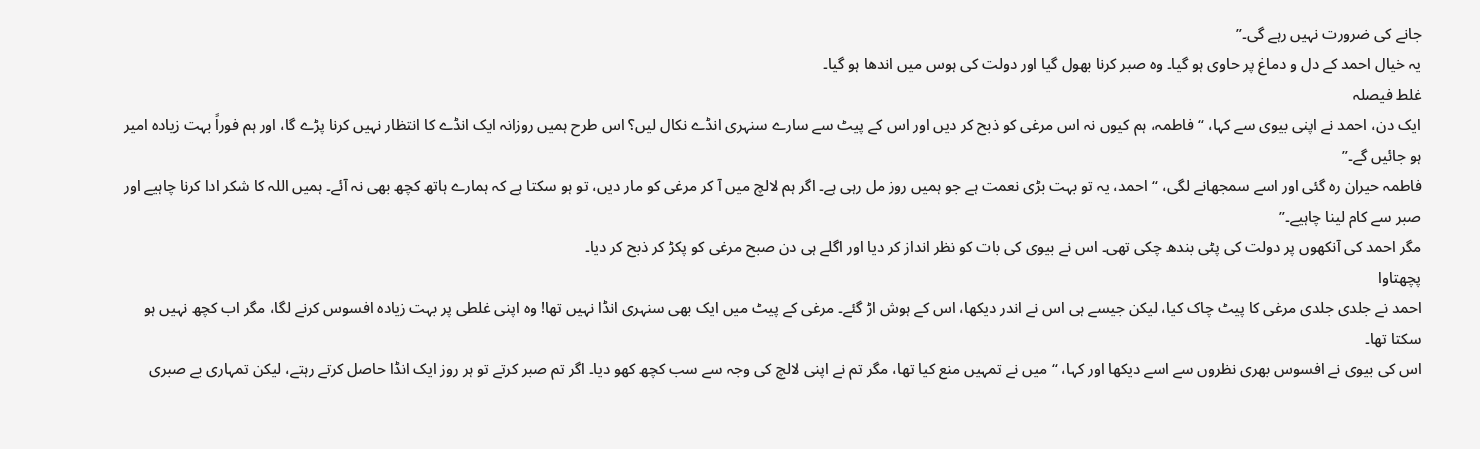جانے کی ضرورت نہیں رہے گی۔”
یہ خیال احمد کے دل و دماغ پر حاوی ہو گیا۔ وہ صبر کرنا بھول گیا اور دولت کی ہوس میں اندھا ہو گیا۔
غلط فیصلہ
ایک دن، احمد نے اپنی بیوی سے کہا، “فاطمہ، ہم کیوں نہ اس مرغی کو ذبح کر دیں اور اس کے پیٹ سے سارے سنہری انڈے نکال لیں؟ اس طرح ہمیں روزانہ ایک انڈے کا انتظار نہیں کرنا پڑے گا، اور ہم فوراً بہت زیادہ امیر ہو جائیں گے۔”
فاطمہ حیران رہ گئی اور اسے سمجھانے لگی، “احمد، یہ تو بہت بڑی نعمت ہے جو ہمیں روز مل رہی ہے۔ اگر ہم لالچ میں آ کر مرغی کو مار دیں، تو ہو سکتا ہے کہ ہمارے ہاتھ کچھ بھی نہ آئے۔ ہمیں اللہ کا شکر ادا کرنا چاہیے اور صبر سے کام لینا چاہیے۔”
مگر احمد کی آنکھوں پر دولت کی پٹی بندھ چکی تھی۔ اس نے بیوی کی بات کو نظر انداز کر دیا اور اگلے ہی دن صبح مرغی کو پکڑ کر ذبح کر دیا۔
پچھتاوا
احمد نے جلدی جلدی مرغی کا پیٹ چاک کیا، لیکن جیسے ہی اس نے اندر دیکھا، اس کے ہوش اڑ گئے۔ مرغی کے پیٹ میں ایک بھی سنہری انڈا نہیں تھا! وہ اپنی غلطی پر بہت زیادہ افسوس کرنے لگا، مگر اب کچھ نہیں ہو سکتا تھا۔
اس کی بیوی نے افسوس بھری نظروں سے اسے دیکھا اور کہا، “میں نے تمہیں منع کیا تھا، مگر تم نے اپنی لالچ کی وجہ سے سب کچھ کھو دیا۔ اگر تم صبر کرتے تو ہر روز ایک انڈا حاصل کرتے رہتے، لیکن تمہاری بے صبری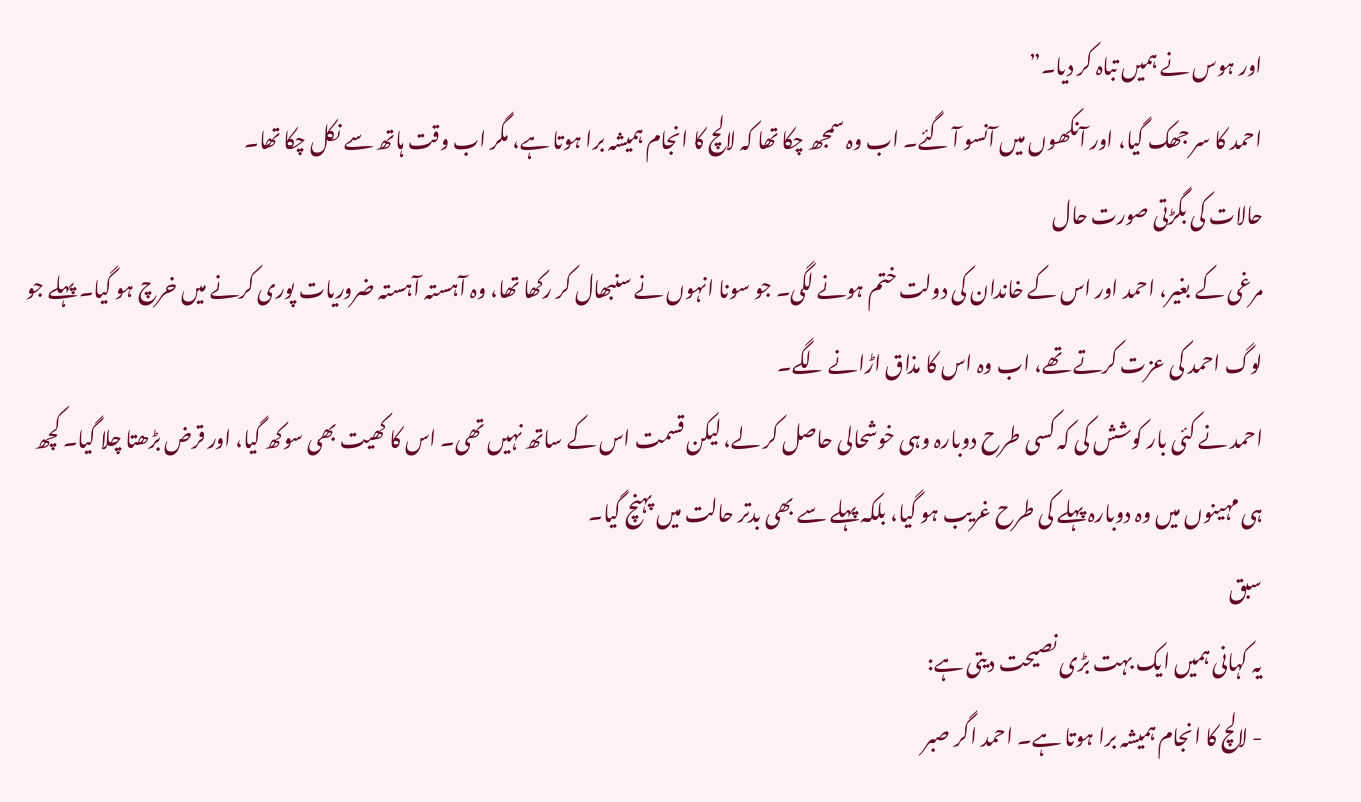اور ہوس نے ہمیں تباہ کر دیا۔”
احمد کا سر جھک گیا، اور آنکھوں میں آنسو آ گئے۔ اب وہ سمجھ چکا تھا کہ لالچ کا انجام ہمیشہ برا ہوتا ہے، مگر اب وقت ہاتھ سے نکل چکا تھا۔
حالات کی بگڑتی صورت حال
مرغی کے بغیر، احمد اور اس کے خاندان کی دولت ختم ہونے لگی۔ جو سونا انہوں نے سنبھال کر رکھا تھا، وہ آہستہ آہستہ ضروریات پوری کرنے میں خرچ ہو گیا۔ پہلے جو لوگ احمد کی عزت کرتے تھے، اب وہ اس کا مذاق اڑانے لگے۔
احمد نے کئی بار کوشش کی کہ کسی طرح دوبارہ وہی خوشحالی حاصل کر لے، لیکن قسمت اس کے ساتھ نہیں تھی۔ اس کا کھیت بھی سوکھ گیا، اور قرض بڑھتا چلا گیا۔ کچھ ہی مہینوں میں وہ دوبارہ پہلے کی طرح غریب ہو گیا، بلکہ پہلے سے بھی بدتر حالت میں پہنچ گیا۔
سبق
یہ کہانی ہمیں ایک بہت بڑی نصیحت دیتی ہے:
- لالچ کا انجام ہمیشہ برا ہوتا ہے۔ احمد اگر صبر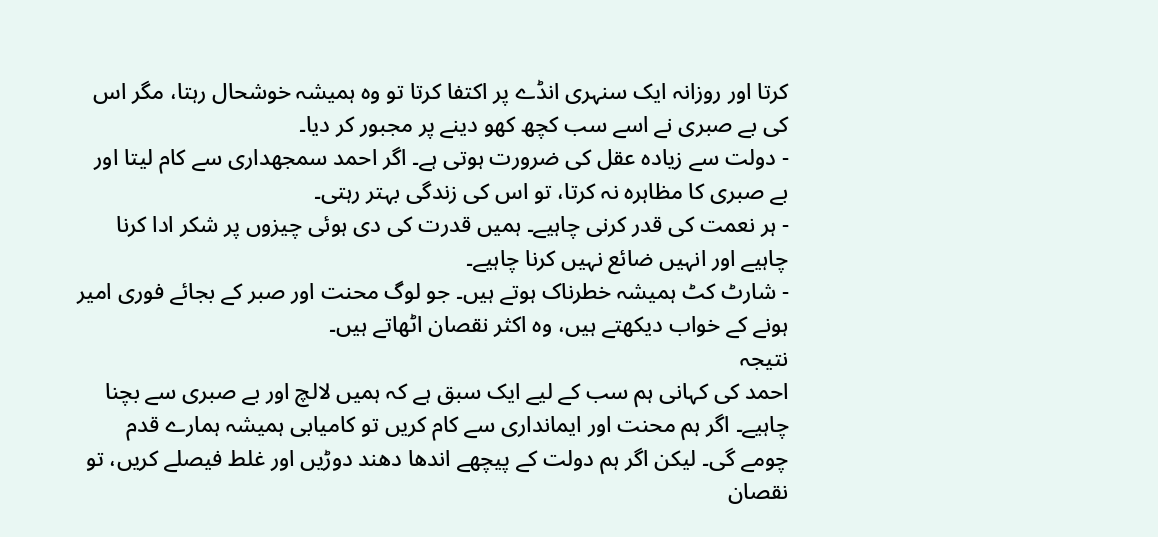کرتا اور روزانہ ایک سنہری انڈے پر اکتفا کرتا تو وہ ہمیشہ خوشحال رہتا، مگر اس کی بے صبری نے اسے سب کچھ کھو دینے پر مجبور کر دیا۔
- دولت سے زیادہ عقل کی ضرورت ہوتی ہے۔ اگر احمد سمجھداری سے کام لیتا اور بے صبری کا مظاہرہ نہ کرتا، تو اس کی زندگی بہتر رہتی۔
- ہر نعمت کی قدر کرنی چاہیے۔ ہمیں قدرت کی دی ہوئی چیزوں پر شکر ادا کرنا چاہیے اور انہیں ضائع نہیں کرنا چاہیے۔
- شارٹ کٹ ہمیشہ خطرناک ہوتے ہیں۔ جو لوگ محنت اور صبر کے بجائے فوری امیر ہونے کے خواب دیکھتے ہیں، وہ اکثر نقصان اٹھاتے ہیں۔
نتیجہ
احمد کی کہانی ہم سب کے لیے ایک سبق ہے کہ ہمیں لالچ اور بے صبری سے بچنا چاہیے۔ اگر ہم محنت اور ایمانداری سے کام کریں تو کامیابی ہمیشہ ہمارے قدم چومے گی۔ لیکن اگر ہم دولت کے پیچھے اندھا دھند دوڑیں اور غلط فیصلے کریں، تو نقصان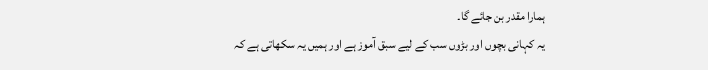ہمارا مقدر بن جائے گا۔
یہ کہانی بچوں اور بڑوں سب کے لیے سبق آموز ہے اور ہمیں یہ سکھاتی ہے کہ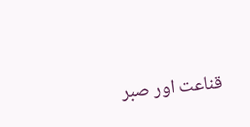قناعت اور صبر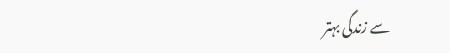سے زندگی بہتر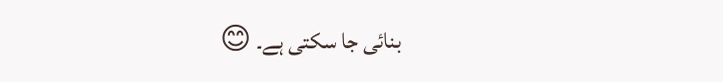بنائی جا سکتی ہے۔ 😊